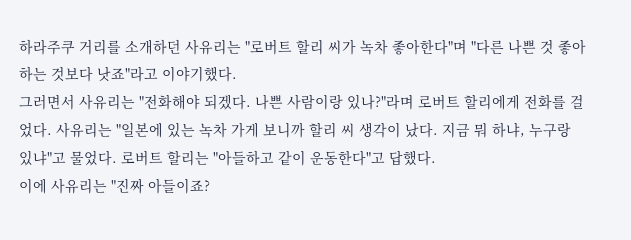하라주쿠 거리를 소개하던 사유리는 "로버트 할리 씨가 녹차 좋아한다"며 "다른 나쁜 것 좋아하는 것보다 낫죠"라고 이야기했다.
그러면서 사유리는 "전화해야 되겠다. 나쁜 사람이랑 있나?"라며 로버트 할리에게 전화를 걸었다. 사유리는 "일본에 있는 녹차 가게 보니까 할리 씨 생각이 났다. 지금 뭐 하냐, 누구랑 있냐"고 물었다. 로버트 할리는 "아들하고 같이 운동한다"고 답했다.
이에 사유리는 "진짜 아들이죠?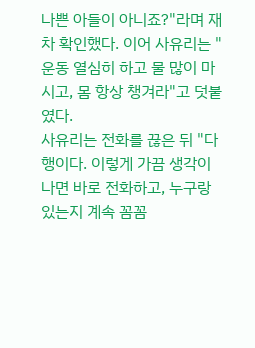나쁜 아들이 아니죠?"라며 재차 확인했다. 이어 사유리는 "운동 열심히 하고 물 많이 마시고, 몸 항상 챙겨라"고 덧붙였다.
사유리는 전화를 끊은 뒤 "다행이다. 이렇게 가끔 생각이 나면 바로 전화하고, 누구랑 있는지 계속 꼼꼼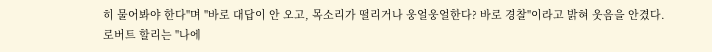히 물어봐야 한다"며 "바로 대답이 안 오고, 목소리가 떨리거나 웅얼웅얼한다? 바로 경찰"이라고 밝혀 웃음을 안겼다.
로버트 할리는 "나에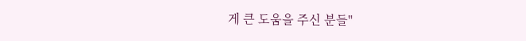게 큰 도움을 주신 분들"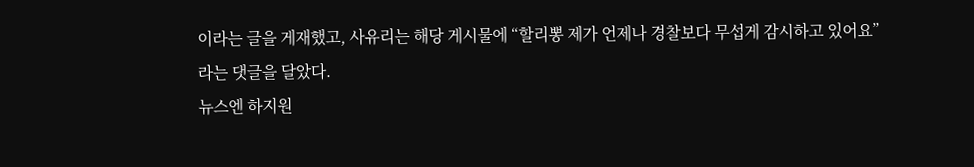이라는 글을 게재했고, 사유리는 해당 게시물에 “할리뽕 제가 언제나 경찰보다 무섭게 감시하고 있어요”라는 댓글을 달았다.
뉴스엔 하지원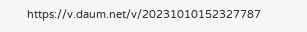https://v.daum.net/v/20231010152327787